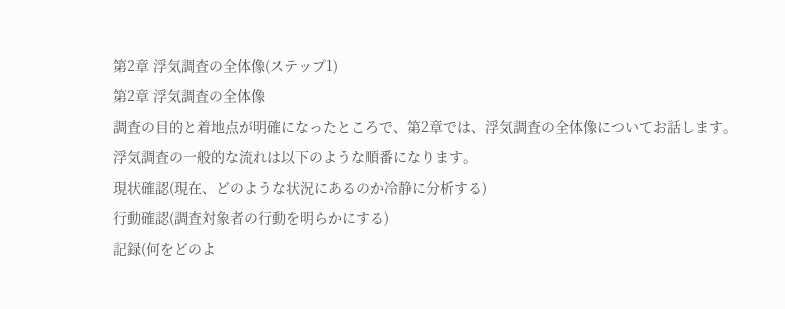第2章 浮気調査の全体像(ステップ1)
第2章 浮気調査の全体像
調査の目的と着地点が明確になったところで、第2章では、浮気調査の全体像についてお話します。
浮気調査の一般的な流れは以下のような順番になります。
現状確認(現在、どのような状況にあるのか冷静に分析する)
行動確認(調査対象者の行動を明らかにする)
記録(何をどのよ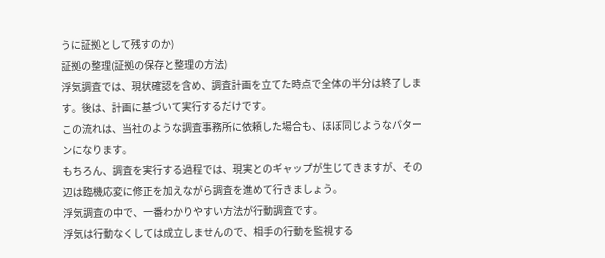うに証拠として残すのか)
証拠の整理(証拠の保存と整理の方法)
浮気調査では、現状確認を含め、調査計画を立てた時点で全体の半分は終了します。後は、計画に基づいて実行するだけです。
この流れは、当社のような調査事務所に依頼した場合も、ほぼ同じようなパターンになります。
もちろん、調査を実行する過程では、現実とのギャップが生じてきますが、その辺は臨機応変に修正を加えながら調査を進めて行きましょう。
浮気調査の中で、一番わかりやすい方法が行動調査です。
浮気は行動なくしては成立しませんので、相手の行動を監視する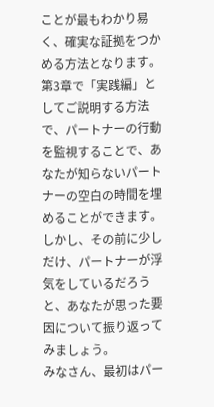ことが最もわかり易く、確実な証拠をつかめる方法となります。
第3章で「実践編」としてご説明する方法で、パートナーの行動を監視することで、あなたが知らないパートナーの空白の時間を埋めることができます。
しかし、その前に少しだけ、パートナーが浮気をしているだろうと、あなたが思った要因について振り返ってみましょう。
みなさん、最初はパー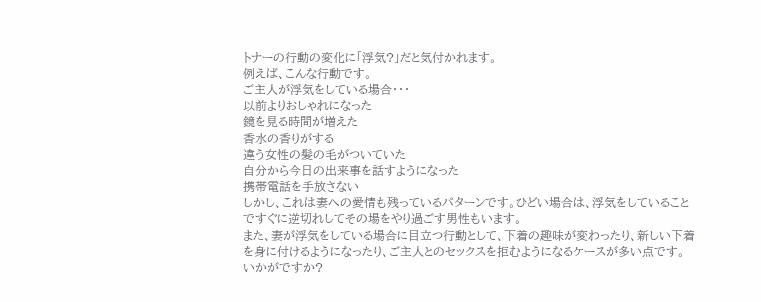トナーの行動の変化に「浮気?」だと気付かれます。
例えば、こんな行動です。
ご主人が浮気をしている場合・・・
以前よりおしゃれになった
鏡を見る時間が増えた
香水の香りがする
違う女性の髪の毛がついていた
自分から今日の出来事を話すようになった
携帯電話を手放さない
しかし、これは妻への愛情も残っているパターンです。ひどい場合は、浮気をしていることですぐに逆切れしてその場をやり過ごす男性もいます。
また、妻が浮気をしている場合に目立つ行動として、下着の趣味が変わったり、新しい下着を身に付けるようになったり、ご主人とのセックスを拒むようになるケースが多い点です。
いかがですか?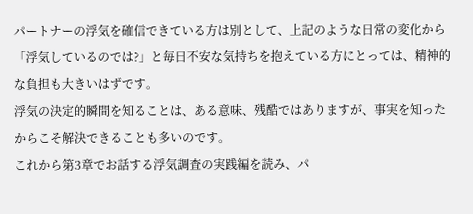パートナーの浮気を確信できている方は別として、上記のような日常の変化から「浮気しているのでは?」と毎日不安な気持ちを抱えている方にとっては、精神的な負担も大きいはずです。
浮気の決定的瞬間を知ることは、ある意味、残酷ではありますが、事実を知ったからこそ解決できることも多いのです。
これから第3章でお話する浮気調査の実践編を読み、パ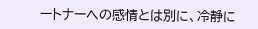ートナーへの感情とは別に、冷静に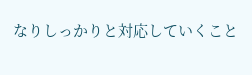なりしっかりと対応していくこと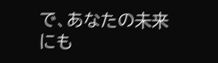で、あなたの未来にも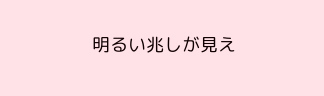明るい兆しが見え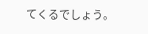てくるでしょう。